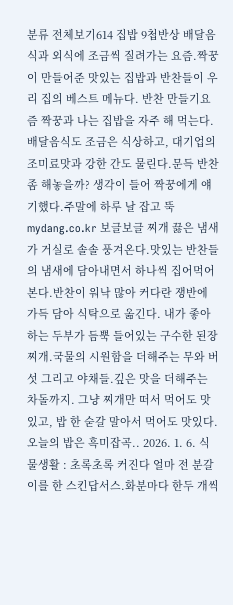분류 전체보기614 집밥 9첩반상 배달음식과 외식에 조금씩 질려가는 요즘.짝꿍이 만들어준 맛있는 집밥과 반찬들이 우리 집의 베스트 메뉴다. 반찬 만들기요즘 짝꿍과 나는 집밥을 자주 해 먹는다.배달음식도 조금은 식상하고, 대기업의 조미료맛과 강한 간도 물린다.문득 반찬 좀 해놓을까? 생각이 들어 짝꿍에게 얘기했다.주말에 하루 날 잡고 뚝mydang.co.kr 보글보글 찌개 끓은 냄새가 거실로 솔솔 풍겨온다.맛있는 반찬들의 냄새에 담아내면서 하나씩 집어먹어본다.반찬이 워낙 많아 커다란 쟁반에 가득 담아 식탁으로 옮긴다. 내가 좋아하는 두부가 듬뿍 들어있는 구수한 된장찌개.국물의 시원함을 더해주는 무와 버섯 그리고 야채들.깊은 맛을 더해주는 차돌까지. 그냥 찌개만 떠서 먹어도 맛있고, 밥 한 숟갈 말아서 먹어도 맛있다. 오늘의 밥은 흑미잡곡.. 2026. 1. 6. 식물생활 : 초록초록 커진다 얼마 전 분갈이를 한 스킨답서스.화분마다 한두 개씩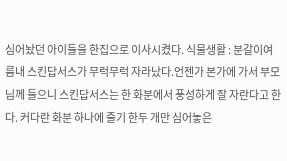심어놨던 아이들을 한집으로 이사시켰다. 식물생활 : 분갈이여름내 스킨답서스가 무럭무럭 자라났다.언젠가 본가에 가서 부모님께 들으니 스킨답서스는 한 화분에서 풍성하게 잘 자란다고 한다. 커다란 화분 하나에 줄기 한두 개만 심어놓은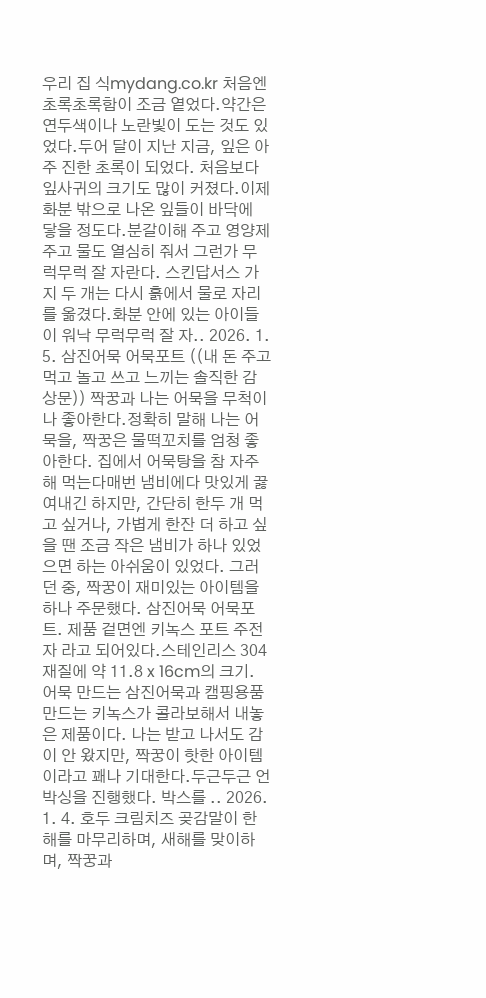우리 집 식mydang.co.kr 처음엔 초록초록함이 조금 옅었다.약간은 연두색이나 노란빛이 도는 것도 있었다.두어 달이 지난 지금, 잎은 아주 진한 초록이 되었다. 처음보다 잎사귀의 크기도 많이 커졌다.이제 화분 밖으로 나온 잎들이 바닥에 닿을 정도다.분갈이해 주고 영양제 주고 물도 열심히 줘서 그런가 무럭무럭 잘 자란다. 스킨답서스 가지 두 개는 다시 흙에서 물로 자리를 옮겼다.화분 안에 있는 아이들이 워낙 무럭무럭 잘 자.. 2026. 1. 5. 삼진어묵 어묵포트 ((내 돈 주고 먹고 놀고 쓰고 느끼는 솔직한 감상문)) 짝꿍과 나는 어묵을 무척이나 좋아한다.정확히 말해 나는 어묵을, 짝꿍은 물떡꼬치를 엄청 좋아한다. 집에서 어묵탕을 참 자주 해 먹는다매번 냄비에다 맛있게 끓여내긴 하지만, 간단히 한두 개 먹고 싶거나, 가볍게 한잔 더 하고 싶을 땐 조금 작은 냄비가 하나 있었으면 하는 아쉬움이 있었다. 그러던 중, 짝꿍이 재미있는 아이템을 하나 주문했다. 삼진어묵 어묵포트. 제품 겉면엔 키녹스 포트 주전자 라고 되어있다.스테인리스 304 재질에 약 11.8 x 16cm의 크기. 어묵 만드는 삼진어묵과 캠핑용품 만드는 키녹스가 콜라보해서 내놓은 제품이다. 나는 받고 나서도 감이 안 왔지만, 짝꿍이 핫한 아이템이라고 꽤나 기대한다.두근두근 언박싱을 진행했다. 박스를 .. 2026. 1. 4. 호두 크림치즈 곶감말이 한 해를 마무리하며, 새해를 맞이하며, 짝꿍과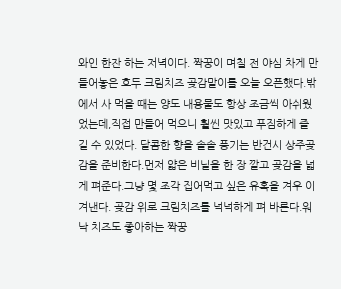와인 한잔 하는 저녁이다. 짝꿍이 며칠 전 야심 차게 만들어놓은 호두 크림치즈 곶감말이를 오늘 오픈했다.밖에서 사 먹을 때는 양도 내용물도 항상 조금씩 아쉬웠었는데,직접 만들어 먹으니 훨씬 맛있고 푸짐하게 즐길 수 있었다. 달콤한 향을 솔솔 풍기는 반건시 상주곶감을 준비한다.먼저 얇은 비닐을 한 장 깔고 곶감을 넓게 펴준다.그냥 몇 조각 집어먹고 싶은 유혹을 겨우 이겨낸다. 곶감 위로 크림치즈를 넉넉하게 펴 바른다.워낙 치즈도 좋아하는 짝꿍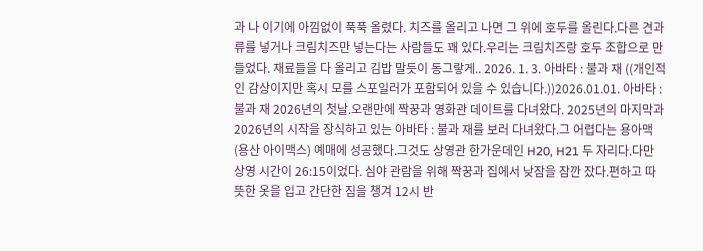과 나 이기에 아낌없이 푹푹 올렸다. 치즈를 올리고 나면 그 위에 호두를 올린다.다른 견과류를 넣거나 크림치즈만 넣는다는 사람들도 꽤 있다.우리는 크림치즈랑 호두 조합으로 만들었다. 재료들을 다 올리고 김밥 말듯이 동그랗게.. 2026. 1. 3. 아바타 : 불과 재 ((개인적인 감상이지만 혹시 모를 스포일러가 포함되어 있을 수 있습니다.))2026.01.01. 아바타 : 불과 재 2026년의 첫날.오랜만에 짝꿍과 영화관 데이트를 다녀왔다. 2025년의 마지막과 2026년의 시작을 장식하고 있는 아바타 : 불과 재를 보러 다녀왔다.그 어렵다는 용아맥(용산 아이맥스) 예매에 성공했다.그것도 상영관 한가운데인 H20, H21 두 자리다.다만 상영 시간이 26:15이었다. 심야 관람을 위해 짝꿍과 집에서 낮잠을 잠깐 잤다.편하고 따뜻한 옷을 입고 간단한 짐을 챙겨 12시 반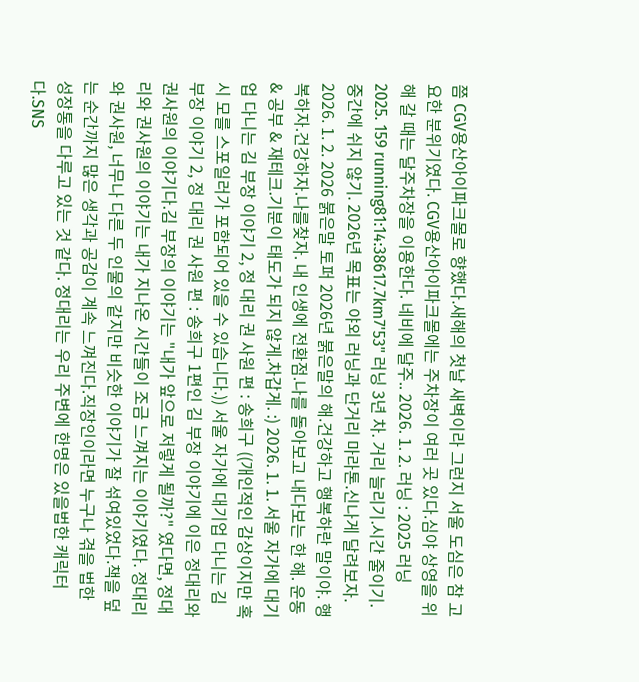쯤 CGV용산아이파크몰로 향했다.새해의 첫날 새벽이라 그런지 서울 도심은 참 고요한 분위기였다. CGV용산아이파크몰에는 주차장이 여러 곳 있다.심야 상영을 위해 갈 때는 달주차장을 이용한다. 네비에 달주.. 2026. 1. 2. 러닝 : 2025 러닝 2025. 159 running81:14:38617.7km7'53" 러닝 3년 차. 거리 늘리기.시간 줄이기.중간에 쉬지 않기. 2026년 목표는 야외 러닝과 단거리 마라톤.신나게 달려보자. 2026. 1. 2. 2026 붉은말 토퍼 2026년 붉은말의 해.건강하고 행복하란 말이야. 행복하자.건강하자.나를찾자. 내 인생에 전환점.나를 돌아보고 내다보는 한 해. 운동 & 공부 & 재테크.기분이 태도가 되지 않게.차갑게. :) 2026. 1. 1. 서울 자가에 대기업 다니는 김 부장 이야기 2, 정 대리 권 사원 편 : 송희구 ((개인적인 감상이지만 혹시 모를 스포일러가 포함되어 있을 수 있습니다.)) 서울 자가에 대기업 다니는 김 부장 이야기 2, 정 대리 권 사원 편 : 송희구 1편인 김 부장 이야기에 이은 정대리와 권사원의 이야기다.김 부장의 이야기는 "내가 앞으로 저렇게 될까?" 였다면, 정대리와 권사원의 이야기는 내가 지나온 시간들이 조금 느껴지는 이야기였다. 정대리와 권사원, 너무나 다른 두 인물의 같지만 비슷한 이야기가 잘 섞여있었다.책을 덮는 순간까지 많은 생각과 공감이 계속 느껴진다.직장인이라면 누구나 겪을 법한 성장통을 다루고 있는 것 같다. 정대리는 우리 주변에 한명은 있을법한 캐릭터다.SNS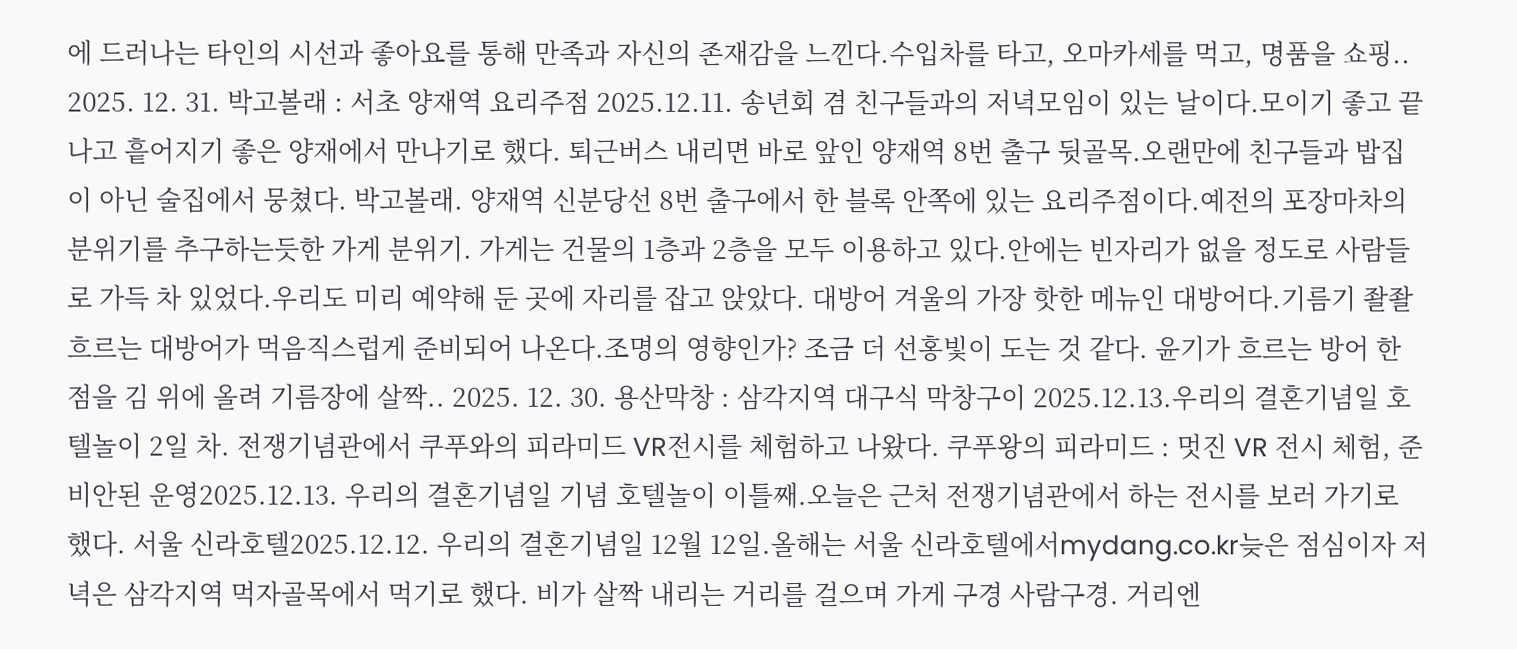에 드러나는 타인의 시선과 좋아요를 통해 만족과 자신의 존재감을 느낀다.수입차를 타고, 오마카세를 먹고, 명품을 쇼핑.. 2025. 12. 31. 박고볼래 : 서초 양재역 요리주점 2025.12.11. 송년회 겸 친구들과의 저녁모임이 있는 날이다.모이기 좋고 끝나고 흩어지기 좋은 양재에서 만나기로 했다. 퇴근버스 내리면 바로 앞인 양재역 8번 출구 뒷골목.오랜만에 친구들과 밥집이 아닌 술집에서 뭉쳤다. 박고볼래. 양재역 신분당선 8번 출구에서 한 블록 안쪽에 있는 요리주점이다.예전의 포장마차의 분위기를 추구하는듯한 가게 분위기. 가게는 건물의 1층과 2층을 모두 이용하고 있다.안에는 빈자리가 없을 정도로 사람들로 가득 차 있었다.우리도 미리 예약해 둔 곳에 자리를 잡고 앉았다. 대방어 겨울의 가장 핫한 메뉴인 대방어다.기름기 좔좔 흐르는 대방어가 먹음직스럽게 준비되어 나온다.조명의 영향인가? 조금 더 선홍빛이 도는 것 같다. 윤기가 흐르는 방어 한 점을 김 위에 올려 기름장에 살짝.. 2025. 12. 30. 용산막창 : 삼각지역 대구식 막창구이 2025.12.13.우리의 결혼기념일 호텔놀이 2일 차. 전쟁기념관에서 쿠푸와의 피라미드 VR전시를 체험하고 나왔다. 쿠푸왕의 피라미드 : 멋진 VR 전시 체험, 준비안된 운영2025.12.13. 우리의 결혼기념일 기념 호텔놀이 이틀째.오늘은 근처 전쟁기념관에서 하는 전시를 보러 가기로 했다. 서울 신라호텔2025.12.12. 우리의 결혼기념일 12월 12일.올해는 서울 신라호텔에서mydang.co.kr늦은 점심이자 저녁은 삼각지역 먹자골목에서 먹기로 했다. 비가 살짝 내리는 거리를 걸으며 가게 구경 사람구경. 거리엔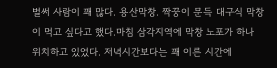벌써 사람이 꽤 많다. 용산막창. 짝꿍이 문득 대구식 막창이 먹고 싶다고 했다.마침 삼각지역에 막창 노포가 하나 위치하고 있었다. 저녁시간보다는 꽤 이른 시간에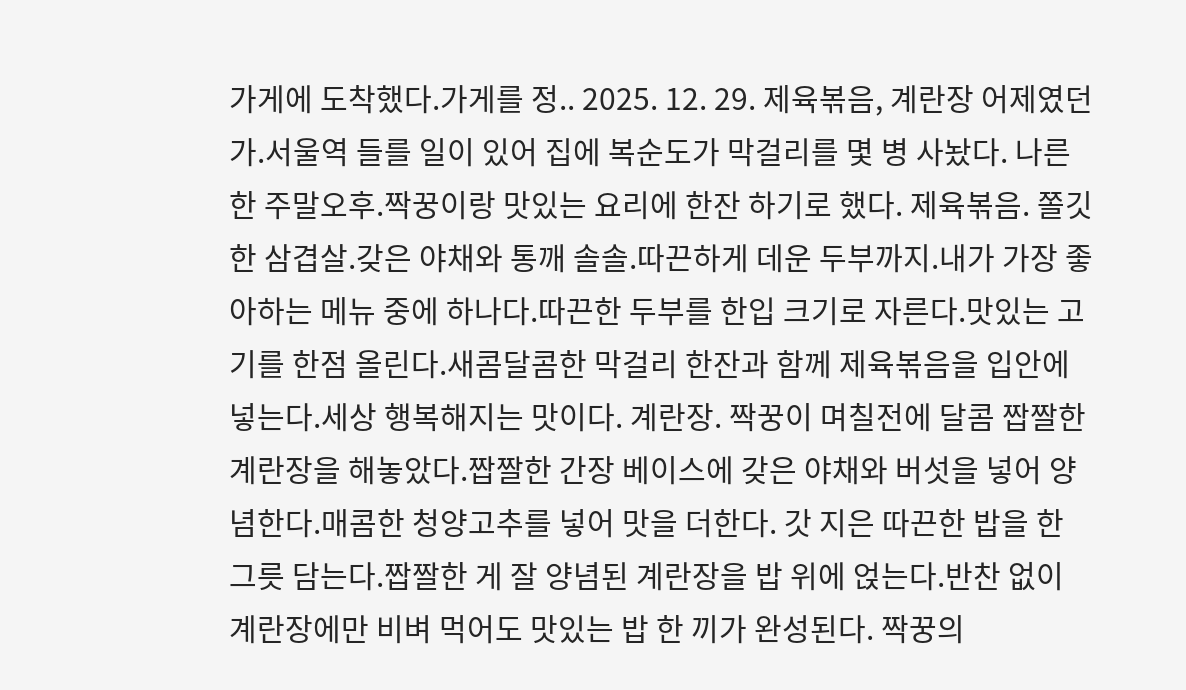가게에 도착했다.가게를 정.. 2025. 12. 29. 제육볶음, 계란장 어제였던가.서울역 들를 일이 있어 집에 복순도가 막걸리를 몇 병 사놨다. 나른한 주말오후.짝꿍이랑 맛있는 요리에 한잔 하기로 했다. 제육볶음. 쫄깃한 삼겹살.갖은 야채와 통깨 솔솔.따끈하게 데운 두부까지.내가 가장 좋아하는 메뉴 중에 하나다.따끈한 두부를 한입 크기로 자른다.맛있는 고기를 한점 올린다.새콤달콤한 막걸리 한잔과 함께 제육볶음을 입안에 넣는다.세상 행복해지는 맛이다. 계란장. 짝꿍이 며칠전에 달콤 짭짤한 계란장을 해놓았다.짭짤한 간장 베이스에 갖은 야채와 버섯을 넣어 양념한다.매콤한 청양고추를 넣어 맛을 더한다. 갓 지은 따끈한 밥을 한 그릇 담는다.짭짤한 게 잘 양념된 계란장을 밥 위에 얹는다.반찬 없이 계란장에만 비벼 먹어도 맛있는 밥 한 끼가 완성된다. 짝꿍의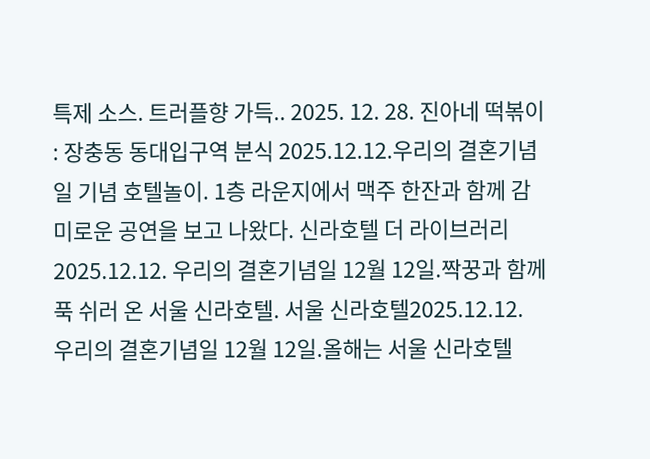특제 소스. 트러플향 가득.. 2025. 12. 28. 진아네 떡볶이 : 장충동 동대입구역 분식 2025.12.12.우리의 결혼기념일 기념 호텔놀이. 1층 라운지에서 맥주 한잔과 함께 감미로운 공연을 보고 나왔다. 신라호텔 더 라이브러리2025.12.12. 우리의 결혼기념일 12월 12일.짝꿍과 함께 푹 쉬러 온 서울 신라호텔. 서울 신라호텔2025.12.12. 우리의 결혼기념일 12월 12일.올해는 서울 신라호텔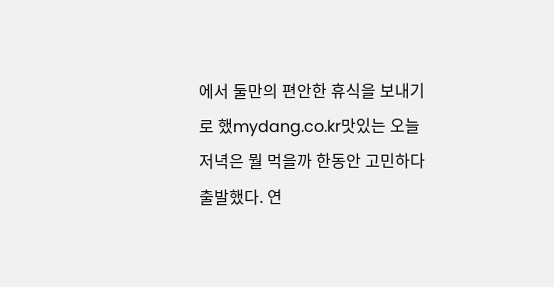에서 둘만의 편안한 휴식을 보내기로 했mydang.co.kr맛있는 오늘 저녁은 뭘 먹을까 한동안 고민하다 출발했다. 연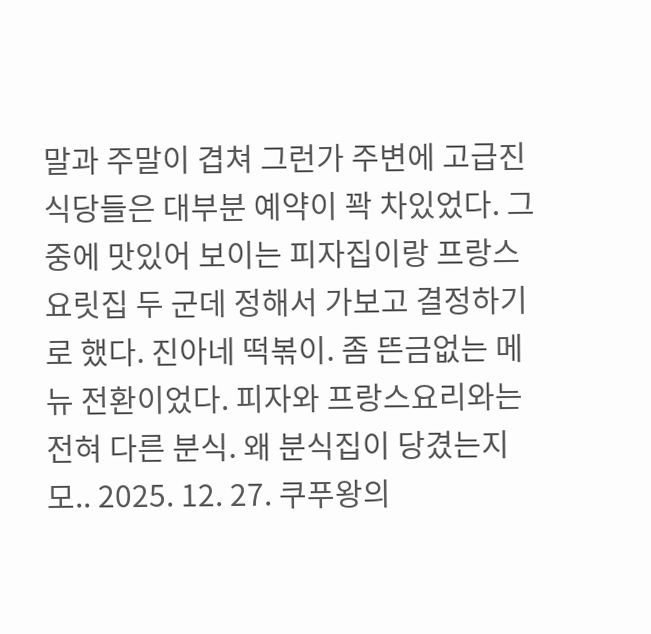말과 주말이 겹쳐 그런가 주변에 고급진 식당들은 대부분 예약이 꽉 차있었다. 그중에 맛있어 보이는 피자집이랑 프랑스요릿집 두 군데 정해서 가보고 결정하기로 했다. 진아네 떡볶이. 좀 뜬금없는 메뉴 전환이었다. 피자와 프랑스요리와는 전혀 다른 분식. 왜 분식집이 당겼는지 모.. 2025. 12. 27. 쿠푸왕의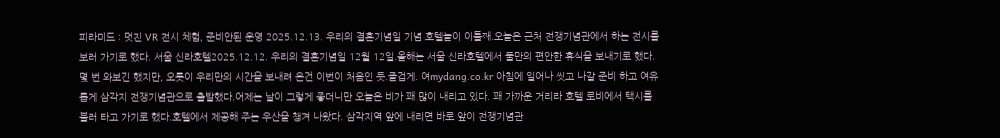피라미드 : 멋진 VR 전시 체험, 준비안된 운영 2025.12.13. 우리의 결혼기념일 기념 호텔놀이 이틀째.오늘은 근처 전쟁기념관에서 하는 전시를 보러 가기로 했다. 서울 신라호텔2025.12.12. 우리의 결혼기념일 12월 12일.올해는 서울 신라호텔에서 둘만의 편안한 휴식을 보내기로 했다. 몇 번 와보긴 했지만, 오롯이 우리만의 시간을 보내려 온건 이번이 처음인 듯.즐겁게. 여mydang.co.kr 아침에 일어나 씻고 나갈 준비 하고 여유롭게 삼각지 전쟁기념관으로 출발했다.어제는 날이 그렇게 좋더니만 오늘은 비가 꽤 많이 내리고 있다. 꽤 가까운 거리라 호텔 로비에서 택시를 불러 타고 가기로 했다.호텔에서 제공해 주는 우산을 챙겨 나왔다. 삼각지역 앞에 내리면 바로 앞이 전쟁기념관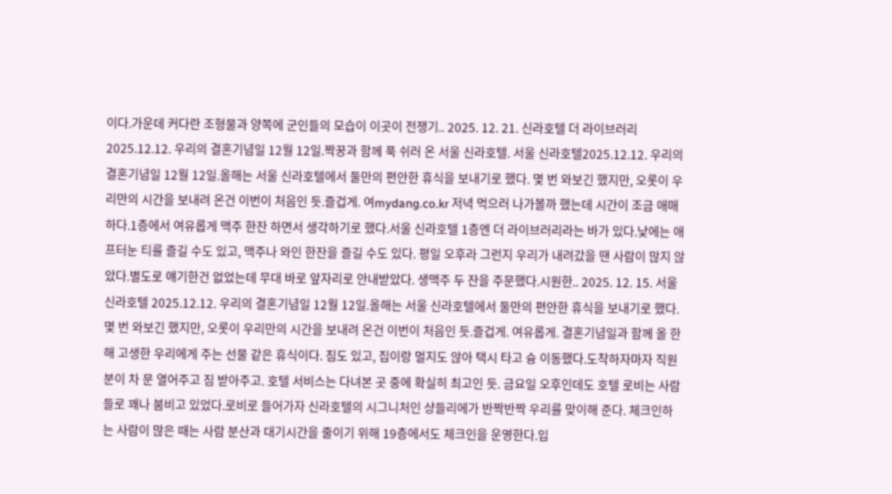이다.가운데 커다란 조형물과 양쪽에 군인들의 모습이 이곳이 전쟁기.. 2025. 12. 21. 신라호텔 더 라이브러리 2025.12.12. 우리의 결혼기념일 12월 12일.짝꿍과 함께 푹 쉬러 온 서울 신라호텔. 서울 신라호텔2025.12.12. 우리의 결혼기념일 12월 12일.올해는 서울 신라호텔에서 둘만의 편안한 휴식을 보내기로 했다. 몇 번 와보긴 했지만, 오롯이 우리만의 시간을 보내려 온건 이번이 처음인 듯.즐겁게. 여mydang.co.kr 저녁 먹으러 나가볼까 했는데 시간이 조금 애매하다.1층에서 여유롭게 맥주 한잔 하면서 생각하기로 했다.서울 신라호텔 1층엔 더 라이브러리라는 바가 있다.낯에는 애프터눈 티를 즐길 수도 있고, 맥주나 와인 한잔을 즐길 수도 있다. 평일 오후라 그런지 우리가 내려갔을 땐 사람이 많지 않았다.별도로 얘기한건 없었는데 무대 바로 앞자리로 안내받았다. 생맥주 두 잔을 주문했다.시원한.. 2025. 12. 15. 서울 신라호텔 2025.12.12. 우리의 결혼기념일 12월 12일.올해는 서울 신라호텔에서 둘만의 편안한 휴식을 보내기로 했다. 몇 번 와보긴 했지만, 오롯이 우리만의 시간을 보내려 온건 이번이 처음인 듯.즐겁게. 여유롭게. 결혼기념일과 함께 올 한 해 고생한 우리에게 주는 선물 같은 휴식이다. 짐도 있고, 집이랑 멀지도 않아 택시 타고 슝 이동했다.도착하자마자 직원분이 차 문 열어주고 짐 받아주고. 호텔 서비스는 다녀본 곳 중에 확실히 최고인 듯. 금요일 오후인데도 호텔 로비는 사람들로 꽤나 붐비고 있었다.로비로 들어가자 신라호텔의 시그니처인 샹들리에가 반짝반짝 우리를 맞이해 준다. 체크인하는 사람이 많은 때는 사람 분산과 대기시간을 줄이기 위해 19층에서도 체크인을 운영한다.입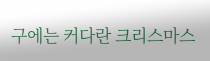구에는 커다란 크리스마스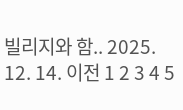빌리지와 함.. 2025. 12. 14. 이전 1 2 3 4 5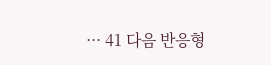··· 41 다음 반응형